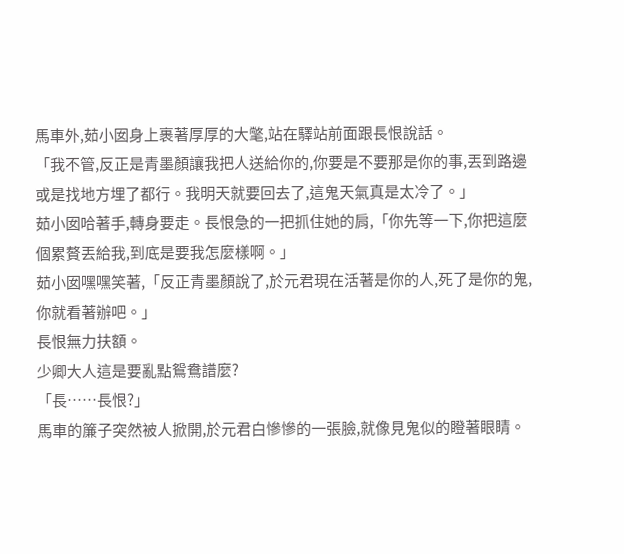馬車外,茹小囡身上裹著厚厚的大氅,站在驛站前面跟長恨說話。
「我不管,反正是青墨顏讓我把人送給你的,你要是不要那是你的事,丟到路邊或是找地方埋了都行。我明天就要回去了,這鬼天氣真是太冷了。」
茹小囡哈著手,轉身要走。長恨急的一把抓住她的肩,「你先等一下,你把這麼個累贅丟給我,到底是要我怎麼樣啊。」
茹小囡嘿嘿笑著,「反正青墨顏說了,於元君現在活著是你的人,死了是你的鬼,你就看著辦吧。」
長恨無力扶額。
少卿大人這是要亂點鴛鴦譜麼?
「長……長恨?」
馬車的簾子突然被人掀開,於元君白慘慘的一張臉,就像見鬼似的瞪著眼睛。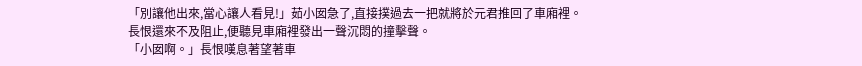「別讓他出來,當心讓人看見!」茹小囡急了,直接撲過去一把就將於元君推回了車廂裡。
長恨還來不及阻止,便聽見車廂裡發出一聲沉悶的撞擊聲。
「小囡啊。」長恨嘆息著望著車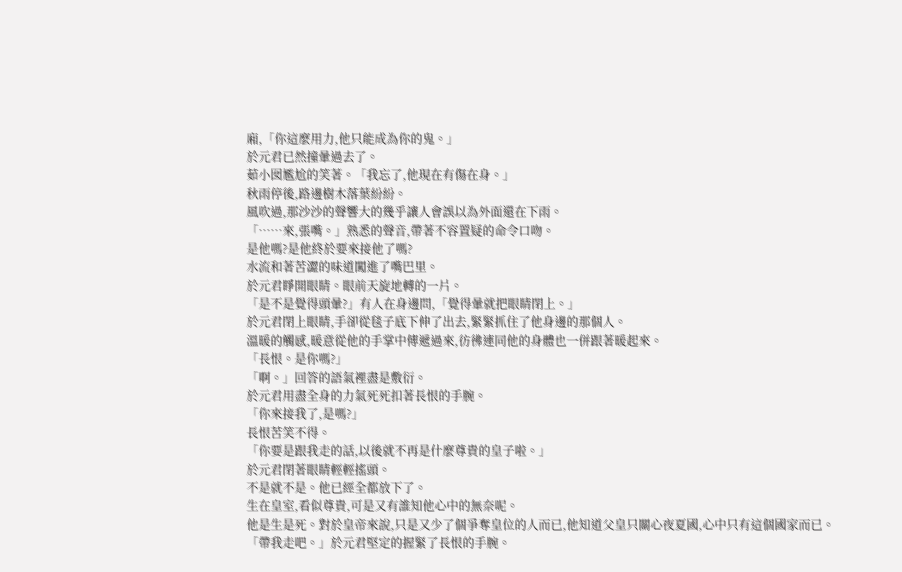廂,「你這麼用力,他只能成為你的鬼。」
於元君已然撞暈過去了。
茹小囡尷尬的笑著。「我忘了,他現在有傷在身。」
秋雨停後,路邊樹木落葉紛紛。
風吹過,那沙沙的聲響大的幾乎讓人會誤以為外面還在下雨。
「……來,張嘴。」熟悉的聲音,帶著不容置疑的命令口吻。
是他嗎?是他終於要來接他了嗎?
水流和著苦澀的味道闖進了嘴巴里。
於元君睜開眼睛。眼前天旋地轉的一片。
「是不是覺得頭暈?」有人在身邊問,「覺得暈就把眼睛閉上。」
於元君閉上眼睛,手卻從毯子底下伸了出去,緊緊抓住了他身邊的那個人。
溫暖的觸感,暖意從他的手掌中傳遞過來,彷彿連同他的身體也一併跟著暖起來。
「長恨。是你嗎?」
「啊。」回答的語氣裡盡是敷衍。
於元君用盡全身的力氣死死扣著長恨的手腕。
「你來接我了,是嗎?」
長恨苦笑不得。
「你要是跟我走的話,以後就不再是什麼尊貴的皇子啦。」
於元君閉著眼睛輕輕搖頭。
不是就不是。他已經全都放下了。
生在皇室,看似尊貴,可是又有誰知他心中的無奈呢。
他是生是死。對於皇帝來說,只是又少了個爭奪皇位的人而已,他知道父皇只關心夜夏國,心中只有這個國家而已。
「帶我走吧。」於元君堅定的握緊了長恨的手腕。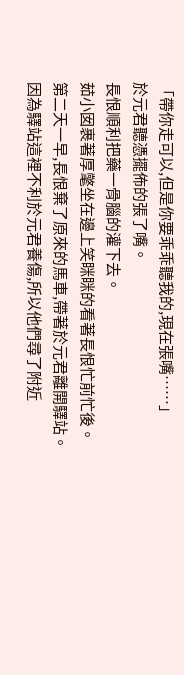「帶你走可以,但是你要乖乖聽我的,現在張嘴……」
於元君聽憑擺佈的張了嘴。
長恨順利把藥一骨腦的灌下去。
茹小囡裹著厚氅坐在邊上笑眯眯的看著長恨忙前忙後。
第二天一早,長恨棄了原來的馬車,帶著於元君離開驛站。
因為驛站這裡不利於元君養傷,所以他們尋了附近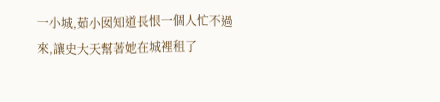一小城,茹小囡知道長恨一個人忙不過來,讓史大天幫著她在城裡租了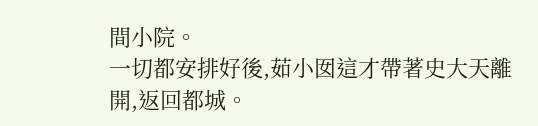間小院。
一切都安排好後,茹小囡這才帶著史大天離開,返回都城。